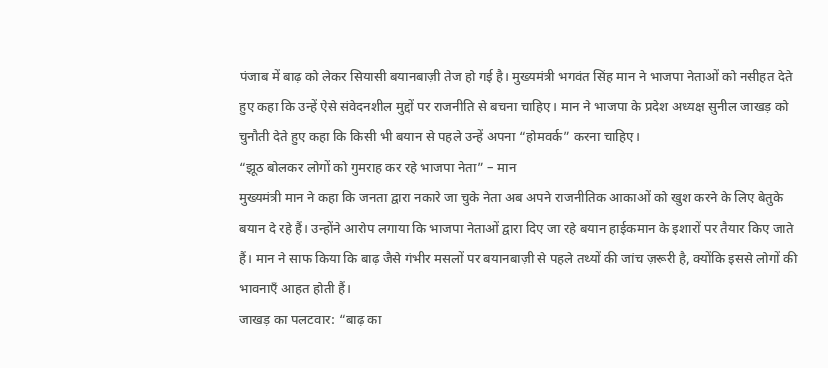पंजाब में बाढ़ को लेकर सियासी बयानबाज़ी तेज हो गई है। मुख्यमंत्री भगवंत सिंह मान ने भाजपा नेताओं को नसीहत देते हुए कहा कि उन्हें ऐसे संवेदनशील मुद्दों पर राजनीति से बचना चाहिए। मान ने भाजपा के प्रदेश अध्यक्ष सुनील जाखड़ को चुनौती देते हुए कहा कि किसी भी बयान से पहले उन्हें अपना “होमवर्क” करना चाहिए।
“झूठ बोलकर लोगों को गुमराह कर रहे भाजपा नेता” – मान
मुख्यमंत्री मान ने कहा कि जनता द्वारा नकारे जा चुके नेता अब अपने राजनीतिक आकाओं को खुश करने के लिए बेतुके बयान दे रहे हैं। उन्होंने आरोप लगाया कि भाजपा नेताओं द्वारा दिए जा रहे बयान हाईकमान के इशारों पर तैयार किए जाते हैं। मान ने साफ किया कि बाढ़ जैसे गंभीर मसलों पर बयानबाज़ी से पहले तथ्यों की जांच ज़रूरी है, क्योंकि इससे लोगों की भावनाएँ आहत होती हैं।
जाखड़ का पलटवार: “बाढ़ का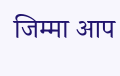जिम्मा आप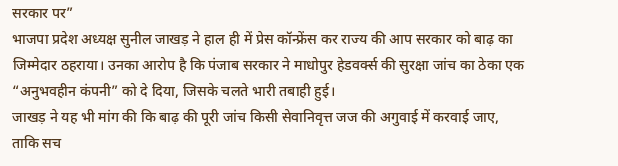सरकार पर”
भाजपा प्रदेश अध्यक्ष सुनील जाखड़ ने हाल ही में प्रेस कॉन्फ्रेंस कर राज्य की आप सरकार को बाढ़ का जिम्मेदार ठहराया। उनका आरोप है कि पंजाब सरकार ने माधोपुर हेडवर्क्स की सुरक्षा जांच का ठेका एक “अनुभवहीन कंपनी” को दे दिया, जिसके चलते भारी तबाही हुई।
जाखड़ ने यह भी मांग की कि बाढ़ की पूरी जांच किसी सेवानिवृत्त जज की अगुवाई में करवाई जाए, ताकि सच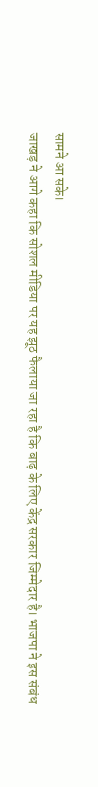सामने आ सके।
जाखड़ ने आगे कहा कि सोशल मीडिया पर यह झूठ फैलाया जा रहा है कि बाढ़ के लिए केंद्र सरकार जिम्मेदार है। भाजपा ने इस संबंध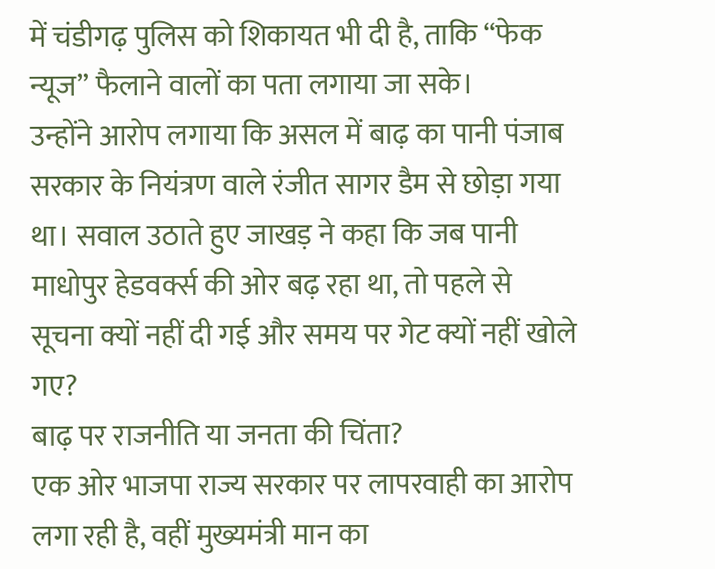में चंडीगढ़ पुलिस को शिकायत भी दी है, ताकि “फेक न्यूज” फैलाने वालों का पता लगाया जा सके।
उन्होंने आरोप लगाया कि असल में बाढ़ का पानी पंजाब सरकार के नियंत्रण वाले रंजीत सागर डैम से छोड़ा गया था। सवाल उठाते हुए जाखड़ ने कहा कि जब पानी माधोपुर हेडवर्क्स की ओर बढ़ रहा था, तो पहले से सूचना क्यों नहीं दी गई और समय पर गेट क्यों नहीं खोले गए?
बाढ़ पर राजनीति या जनता की चिंता?
एक ओर भाजपा राज्य सरकार पर लापरवाही का आरोप लगा रही है, वहीं मुख्यमंत्री मान का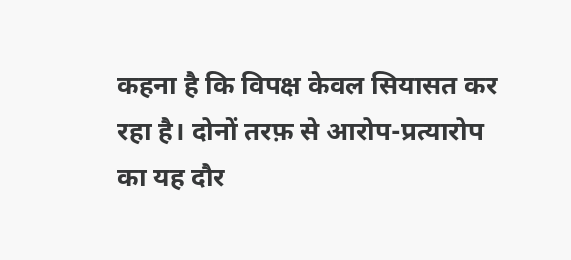कहना है कि विपक्ष केवल सियासत कर रहा है। दोनों तरफ़ से आरोप-प्रत्यारोप का यह दौर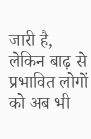जारी है, लेकिन बाढ़ से प्रभावित लोगों को अब भी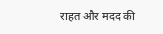राहत और मदद की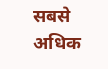सबसे अधिक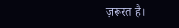ज़रूरत है।